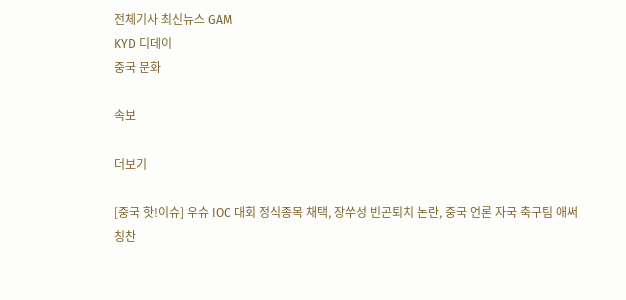전체기사 최신뉴스 GAM
KYD 디데이
중국 문화

속보

더보기

[중국 핫!이슈] 우슈 IOC 대회 정식종목 채택, 장쑤성 빈곤퇴치 논란, 중국 언론 자국 축구팀 애써 칭찬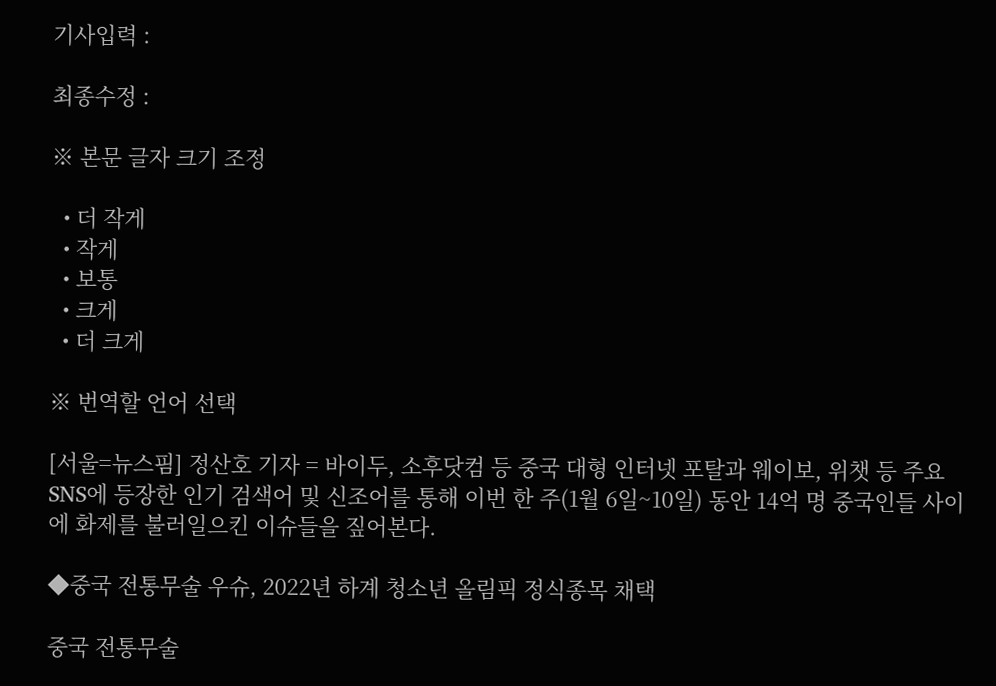기사입력 :

최종수정 :

※ 본문 글자 크기 조정

  • 더 작게
  • 작게
  • 보통
  • 크게
  • 더 크게

※ 번역할 언어 선택

[서울=뉴스핌] 정산호 기자 = 바이두, 소후닷컴 등 중국 대형 인터넷 포탈과 웨이보, 위챗 등 주요 SNS에 등장한 인기 검색어 및 신조어를 통해 이번 한 주(1월 6일~10일) 동안 14억 명 중국인들 사이에 화제를 불러일으킨 이슈들을 짚어본다.

◆중국 전통무술 우슈, 2022년 하계 청소년 올림픽 정식종목 채택

중국 전통무술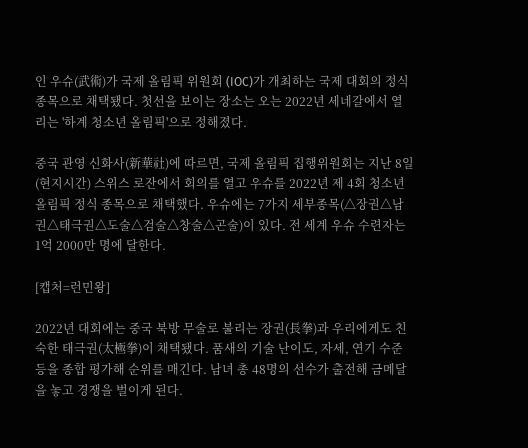인 우슈(武術)가 국제 올림픽 위원회 (IOC)가 개최하는 국제 대회의 정식 종목으로 채택됐다. 첫선을 보이는 장소는 오는 2022년 세네갈에서 열리는 '하계 청소년 올림픽'으로 정해졌다.

중국 관영 신화사(新華社)에 따르면, 국제 올림픽 집행위원회는 지난 8일(현지시간) 스위스 로잔에서 회의를 열고 우슈를 2022년 제 4회 청소년 올림픽 정식 종목으로 채택했다. 우슈에는 7가지 세부종목(△장권△남권△태극권△도술△검술△창술△곤술)이 있다. 전 세계 우슈 수련자는 1억 2000만 명에 달한다.

[캡처=런민왕]

2022년 대회에는 중국 북방 무술로 불리는 장권(長拳)과 우리에게도 친숙한 태극권(太極拳)이 채택됐다. 품새의 기술 난이도, 자세, 연기 수준 등을 종합 평가해 순위를 매긴다. 남녀 총 48명의 선수가 출전해 금메달을 놓고 경쟁을 벌이게 된다.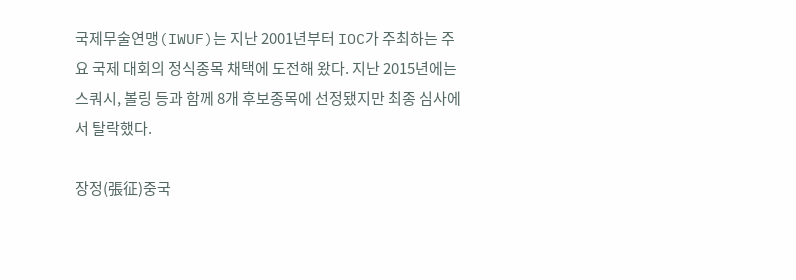국제무술연맹(IWUF)는 지난 2001년부터 IOC가 주최하는 주요 국제 대회의 정식종목 채택에 도전해 왔다. 지난 2015년에는 스쿼시, 볼링 등과 함께 8개 후보종목에 선정됐지만 최종 심사에서 탈락했다.

장정(張征)중국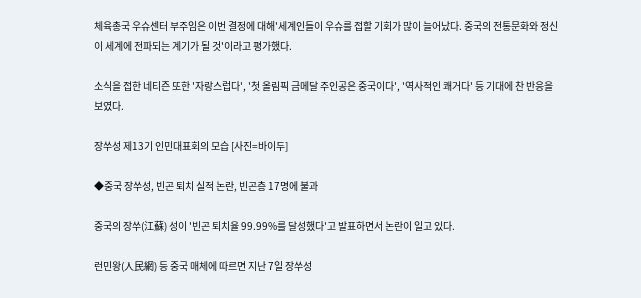체육총국 우슈센터 부주임은 이번 결정에 대해'세계인들이 우슈를 접할 기회가 많이 늘어났다. 중국의 전통문화와 정신이 세계에 전파되는 계기가 될 것'이라고 평가했다.

소식을 접한 네티즌 또한 '자랑스럽다', '첫 올림픽 금메달 주인공은 중국이다', '역사적인 쾌거다' 등 기대에 찬 반응을 보였다.

장쑤성 제13기 인민대표회의 모습 [사진=바이두]

◆중국 장쑤성, 빈곤 퇴치 실적 논란, 빈곤층 17명에 불과

중국의 장쑤(江蘇) 성이 '빈곤 퇴치율 99.99%를 달성했다'고 발표하면서 논란이 일고 있다.

런민왕(人民網) 등 중국 매체에 따르면 지난 7일 장쑤성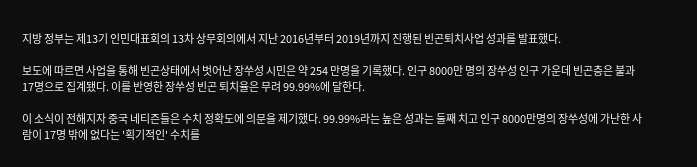지방 정부는 제13기 인민대표회의 13차 상무회의에서 지난 2016년부터 2019년까지 진행된 빈곤퇴치사업 성과를 발표했다.

보도에 따르면 사업을 통해 빈곤상태에서 벗어난 장쑤성 시민은 약 254 만명을 기록했다. 인구 8000만 명의 장쑤성 인구 가운데 빈곤층은 불과 17명으로 집계됐다. 이를 반영한 장쑤성 빈곤 퇴치율은 무려 99.99%에 달한다.

이 소식이 전해지자 중국 네티즌들은 수치 정확도에 의문을 제기했다. 99.99%라는 높은 성과는 둘째 치고 인구 8000만명의 장쑤성에 가난한 사람이 17명 밖에 없다는 '획기적인' 수치를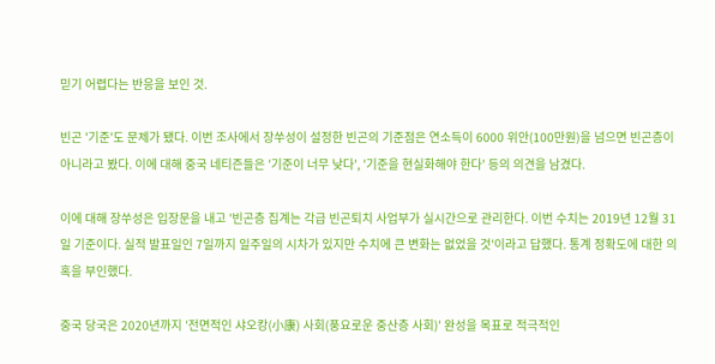믿기 어렵다는 반응을 보인 것.

빈곤 '기준'도 문제가 됐다. 이번 조사에서 장쑤성이 설정한 빈곤의 기준점은 연소득이 6000 위안(100만원)을 넘으면 빈곤층이 아니라고 봤다. 이에 대해 중국 네티즌들은 '기준이 너무 낮다', '기준을 현실화해야 한다' 등의 의견을 남겼다.

이에 대해 장쑤성은 입장문을 내고 '빈곤층 집계는 각급 빈곤퇴치 사업부가 실시간으로 관리한다. 이번 수치는 2019년 12월 31일 기준이다. 실적 발표일인 7일까지 일주일의 시차가 있지만 수치에 큰 변화는 없었을 것'이라고 답했다. 통계 정확도에 대한 의혹을 부인했다.

중국 당국은 2020년까지 '전면적인 샤오캉(小康) 사회(풍요로운 중산층 사회)' 완성을 목표로 적극적인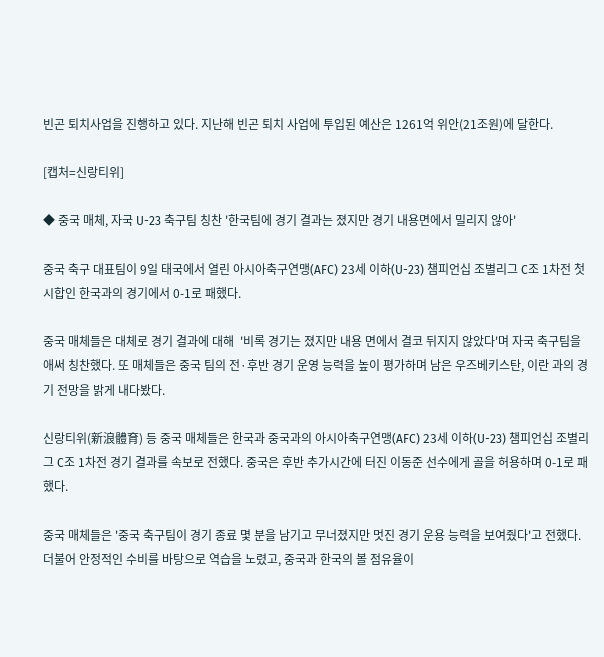빈곤 퇴치사업을 진행하고 있다. 지난해 빈곤 퇴치 사업에 투입된 예산은 1261억 위안(21조원)에 달한다.

[캡처=신랑티위]

◆ 중국 매체, 자국 U-23 축구팀 칭찬 '한국팀에 경기 결과는 졌지만 경기 내용면에서 밀리지 않아'

중국 축구 대표팀이 9일 태국에서 열린 아시아축구연맹(AFC) 23세 이하(U-23) 챔피언십 조별리그 C조 1차전 첫 시합인 한국과의 경기에서 0-1로 패했다.

중국 매체들은 대체로 경기 결과에 대해  '비록 경기는 졌지만 내용 면에서 결코 뒤지지 않았다'며 자국 축구팀을 애써 칭찬했다. 또 매체들은 중국 팀의 전·후반 경기 운영 능력을 높이 평가하며 남은 우즈베키스탄, 이란 과의 경기 전망을 밝게 내다봤다.

신랑티위(新浪體育) 등 중국 매체들은 한국과 중국과의 아시아축구연맹(AFC) 23세 이하(U-23) 챔피언십 조별리그 C조 1차전 경기 결과를 속보로 전했다. 중국은 후반 추가시간에 터진 이동준 선수에게 골을 허용하며 0-1로 패했다.

중국 매체들은 '중국 축구팀이 경기 종료 몇 분을 남기고 무너졌지만 멋진 경기 운용 능력을 보여줬다'고 전했다. 더불어 안정적인 수비를 바탕으로 역습을 노렸고, 중국과 한국의 볼 점유율이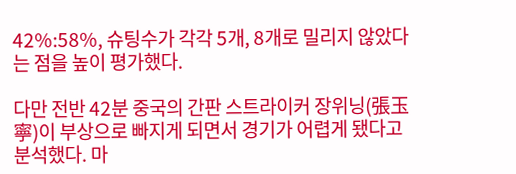42%:58%, 슈팅수가 각각 5개, 8개로 밀리지 않았다는 점을 높이 평가했다.

다만 전반 42분 중국의 간판 스트라이커 장위닝(張玉寧)이 부상으로 빠지게 되면서 경기가 어렵게 됐다고 분석했다. 마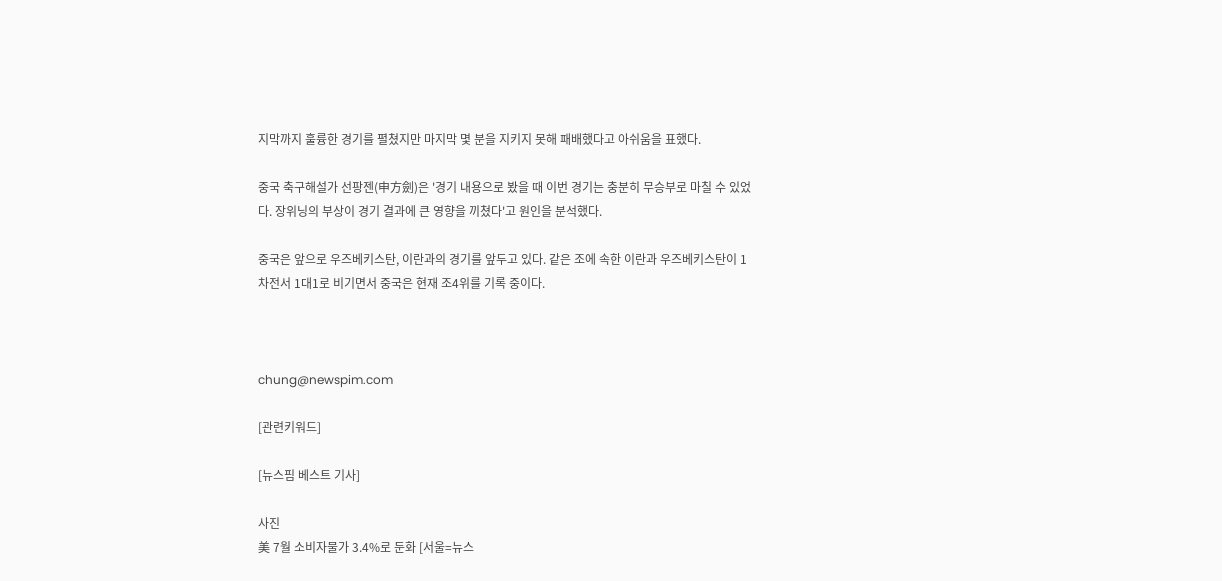지막까지 훌륭한 경기를 펼쳤지만 마지막 몇 분을 지키지 못해 패배했다고 아쉬움을 표했다.

중국 축구해설가 선팡젠(申方劍)은 '경기 내용으로 봤을 때 이번 경기는 충분히 무승부로 마칠 수 있었다. 장위닝의 부상이 경기 결과에 큰 영향을 끼쳤다'고 원인을 분석했다.

중국은 앞으로 우즈베키스탄, 이란과의 경기를 앞두고 있다. 같은 조에 속한 이란과 우즈베키스탄이 1차전서 1대1로 비기면서 중국은 현재 조4위를 기록 중이다.



chung@newspim.com

[관련키워드]

[뉴스핌 베스트 기사]

사진
美 7월 소비자물가 3.4%로 둔화 [서울=뉴스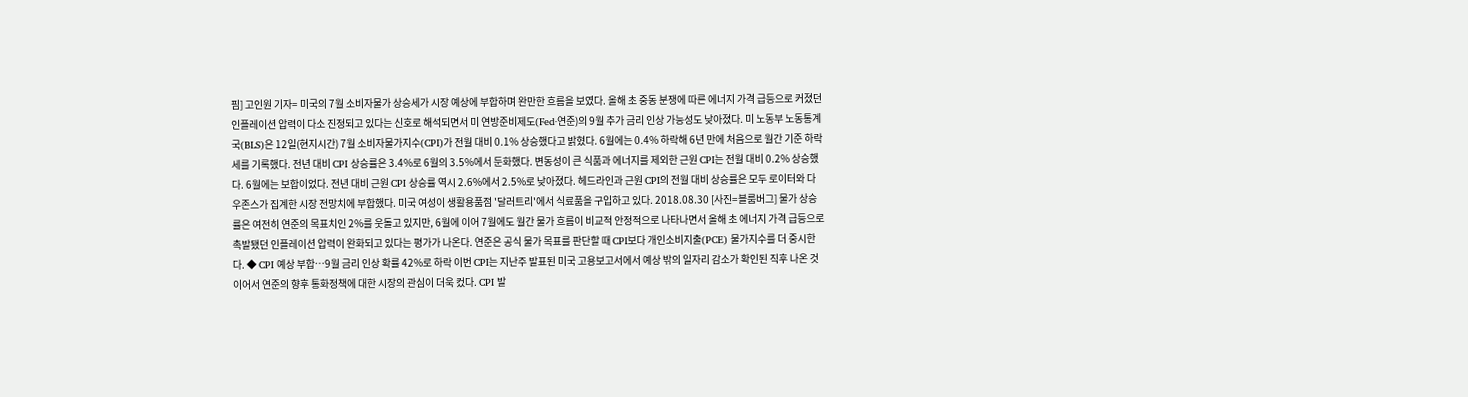핌] 고인원 기자= 미국의 7월 소비자물가 상승세가 시장 예상에 부합하며 완만한 흐름을 보였다. 올해 초 중동 분쟁에 따른 에너지 가격 급등으로 커졌던 인플레이션 압력이 다소 진정되고 있다는 신호로 해석되면서 미 연방준비제도(Fed·연준)의 9월 추가 금리 인상 가능성도 낮아졌다. 미 노동부 노동통계국(BLS)은 12일(현지시간) 7월 소비자물가지수(CPI)가 전월 대비 0.1% 상승했다고 밝혔다. 6월에는 0.4% 하락해 6년 만에 처음으로 월간 기준 하락세를 기록했다. 전년 대비 CPI 상승률은 3.4%로 6월의 3.5%에서 둔화했다. 변동성이 큰 식품과 에너지를 제외한 근원 CPI는 전월 대비 0.2% 상승했다. 6월에는 보합이었다. 전년 대비 근원 CPI 상승률 역시 2.6%에서 2.5%로 낮아졌다. 헤드라인과 근원 CPI의 전월 대비 상승률은 모두 로이터와 다우존스가 집계한 시장 전망치에 부합했다. 미국 여성이 생활용품점 '달러트리'에서 식료품을 구입하고 있다. 2018.08.30 [사진=블룸버그] 물가 상승률은 여전히 연준의 목표치인 2%를 웃돌고 있지만, 6월에 이어 7월에도 월간 물가 흐름이 비교적 안정적으로 나타나면서 올해 초 에너지 가격 급등으로 촉발됐던 인플레이션 압력이 완화되고 있다는 평가가 나온다. 연준은 공식 물가 목표를 판단할 때 CPI보다 개인소비지출(PCE) 물가지수를 더 중시한다. ◆ CPI 예상 부합…9월 금리 인상 확률 42%로 하락 이번 CPI는 지난주 발표된 미국 고용보고서에서 예상 밖의 일자리 감소가 확인된 직후 나온 것이어서 연준의 향후 통화정책에 대한 시장의 관심이 더욱 컸다. CPI 발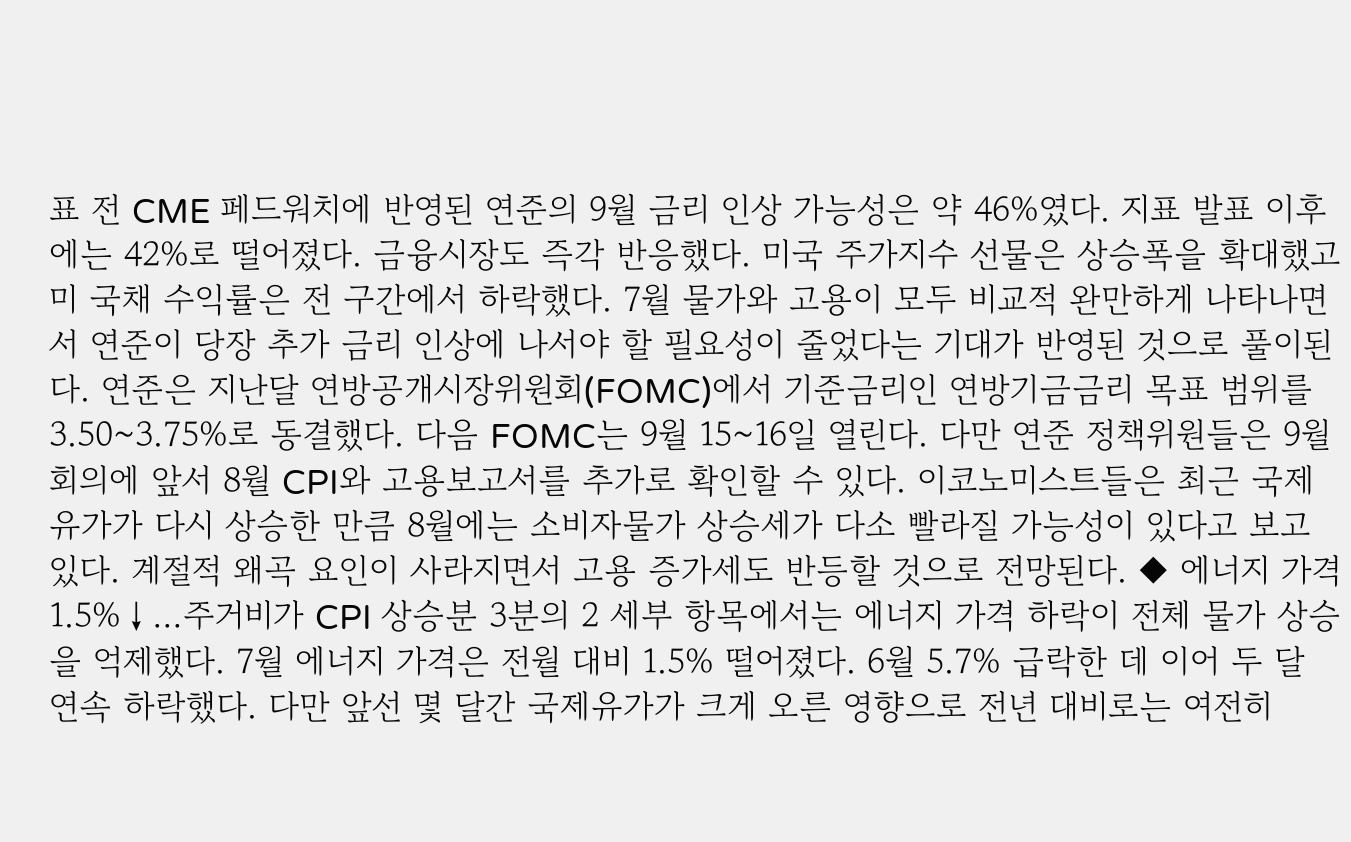표 전 CME 페드워치에 반영된 연준의 9월 금리 인상 가능성은 약 46%였다. 지표 발표 이후에는 42%로 떨어졌다. 금융시장도 즉각 반응했다. 미국 주가지수 선물은 상승폭을 확대했고 미 국채 수익률은 전 구간에서 하락했다. 7월 물가와 고용이 모두 비교적 완만하게 나타나면서 연준이 당장 추가 금리 인상에 나서야 할 필요성이 줄었다는 기대가 반영된 것으로 풀이된다. 연준은 지난달 연방공개시장위원회(FOMC)에서 기준금리인 연방기금금리 목표 범위를 3.50~3.75%로 동결했다. 다음 FOMC는 9월 15~16일 열린다. 다만 연준 정책위원들은 9월 회의에 앞서 8월 CPI와 고용보고서를 추가로 확인할 수 있다. 이코노미스트들은 최근 국제유가가 다시 상승한 만큼 8월에는 소비자물가 상승세가 다소 빨라질 가능성이 있다고 보고 있다. 계절적 왜곡 요인이 사라지면서 고용 증가세도 반등할 것으로 전망된다. ◆ 에너지 가격 1.5%↓…주거비가 CPI 상승분 3분의 2 세부 항목에서는 에너지 가격 하락이 전체 물가 상승을 억제했다. 7월 에너지 가격은 전월 대비 1.5% 떨어졌다. 6월 5.7% 급락한 데 이어 두 달 연속 하락했다. 다만 앞선 몇 달간 국제유가가 크게 오른 영향으로 전년 대비로는 여전히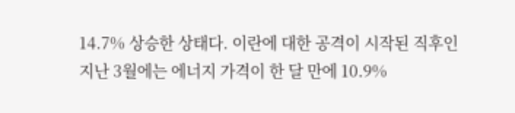14.7% 상승한 상태다. 이란에 대한 공격이 시작된 직후인 지난 3월에는 에너지 가격이 한 달 만에 10.9%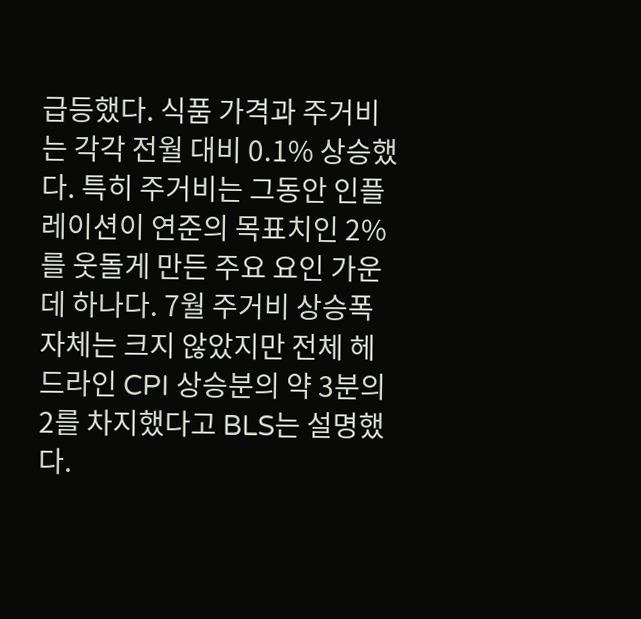급등했다. 식품 가격과 주거비는 각각 전월 대비 0.1% 상승했다. 특히 주거비는 그동안 인플레이션이 연준의 목표치인 2%를 웃돌게 만든 주요 요인 가운데 하나다. 7월 주거비 상승폭 자체는 크지 않았지만 전체 헤드라인 CPI 상승분의 약 3분의 2를 차지했다고 BLS는 설명했다.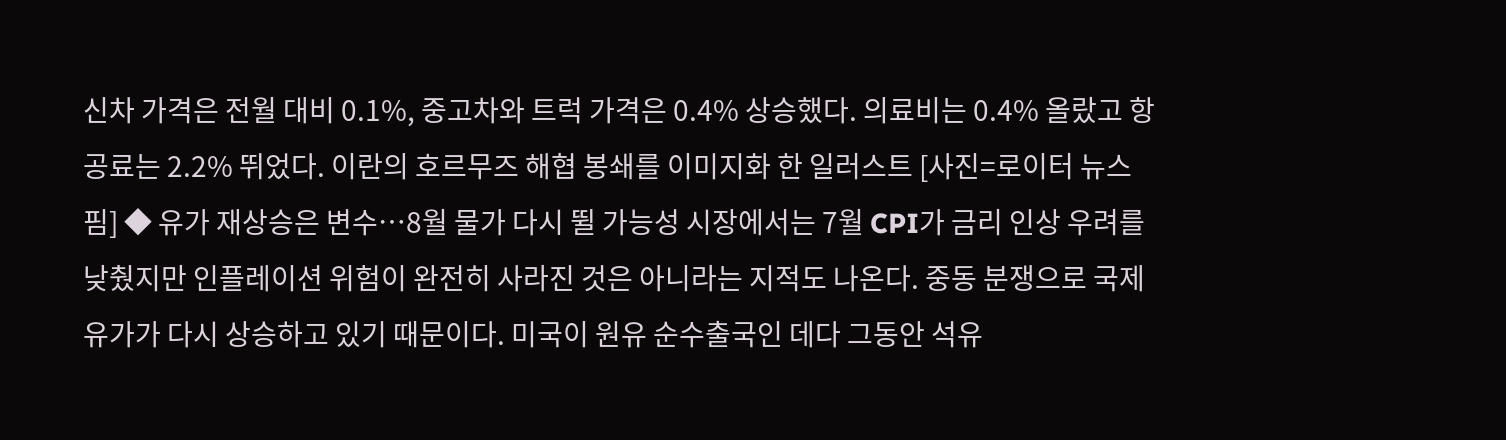신차 가격은 전월 대비 0.1%, 중고차와 트럭 가격은 0.4% 상승했다. 의료비는 0.4% 올랐고 항공료는 2.2% 뛰었다. 이란의 호르무즈 해협 봉쇄를 이미지화 한 일러스트 [사진=로이터 뉴스핌] ◆ 유가 재상승은 변수…8월 물가 다시 뛸 가능성 시장에서는 7월 CPI가 금리 인상 우려를 낮췄지만 인플레이션 위험이 완전히 사라진 것은 아니라는 지적도 나온다. 중동 분쟁으로 국제유가가 다시 상승하고 있기 때문이다. 미국이 원유 순수출국인 데다 그동안 석유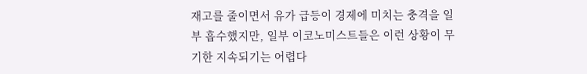재고를 줄이면서 유가 급등이 경제에 미치는 충격을 일부 흡수했지만, 일부 이코노미스트들은 이런 상황이 무기한 지속되기는 어렵다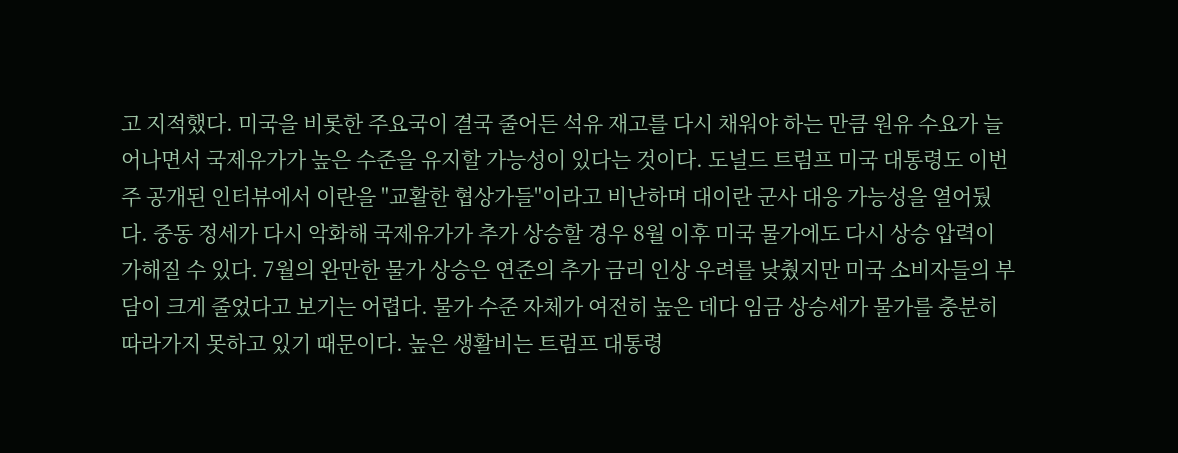고 지적했다. 미국을 비롯한 주요국이 결국 줄어든 석유 재고를 다시 채워야 하는 만큼 원유 수요가 늘어나면서 국제유가가 높은 수준을 유지할 가능성이 있다는 것이다. 도널드 트럼프 미국 대통령도 이번 주 공개된 인터뷰에서 이란을 "교활한 협상가들"이라고 비난하며 대이란 군사 대응 가능성을 열어뒀다. 중동 정세가 다시 악화해 국제유가가 추가 상승할 경우 8월 이후 미국 물가에도 다시 상승 압력이 가해질 수 있다. 7월의 완만한 물가 상승은 연준의 추가 금리 인상 우려를 낮췄지만 미국 소비자들의 부담이 크게 줄었다고 보기는 어렵다. 물가 수준 자체가 여전히 높은 데다 임금 상승세가 물가를 충분히 따라가지 못하고 있기 때문이다. 높은 생활비는 트럼프 대통령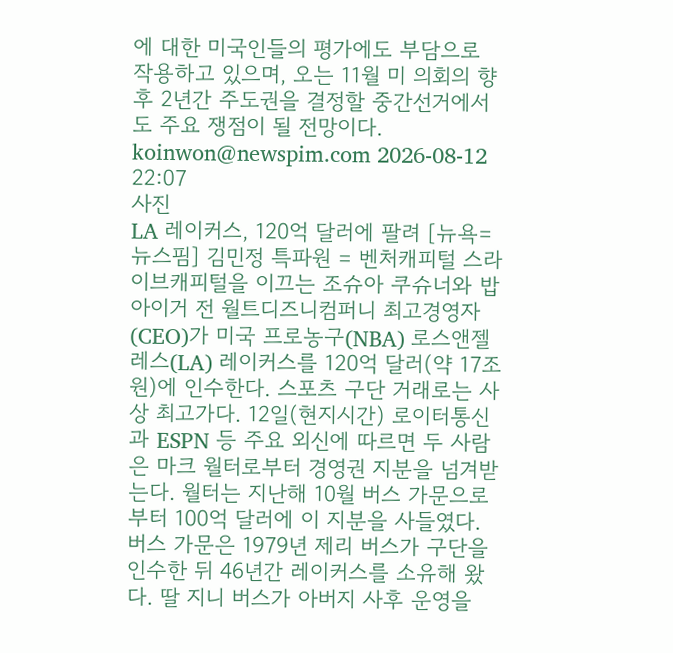에 대한 미국인들의 평가에도 부담으로 작용하고 있으며, 오는 11월 미 의회의 향후 2년간 주도권을 결정할 중간선거에서도 주요 쟁점이 될 전망이다. koinwon@newspim.com 2026-08-12 22:07
사진
LA 레이커스, 120억 달러에 팔려 [뉴욕=뉴스핌] 김민정 특파원 = 벤처캐피털 스라이브캐피털을 이끄는 조슈아 쿠슈너와 밥 아이거 전 월트디즈니컴퍼니 최고경영자(CEO)가 미국 프로농구(NBA) 로스앤젤레스(LA) 레이커스를 120억 달러(약 17조 원)에 인수한다. 스포츠 구단 거래로는 사상 최고가다. 12일(현지시간) 로이터통신과 ESPN 등 주요 외신에 따르면 두 사람은 마크 월터로부터 경영권 지분을 넘겨받는다. 월터는 지난해 10월 버스 가문으로부터 100억 달러에 이 지분을 사들였다. 버스 가문은 1979년 제리 버스가 구단을 인수한 뒤 46년간 레이커스를 소유해 왔다. 딸 지니 버스가 아버지 사후 운영을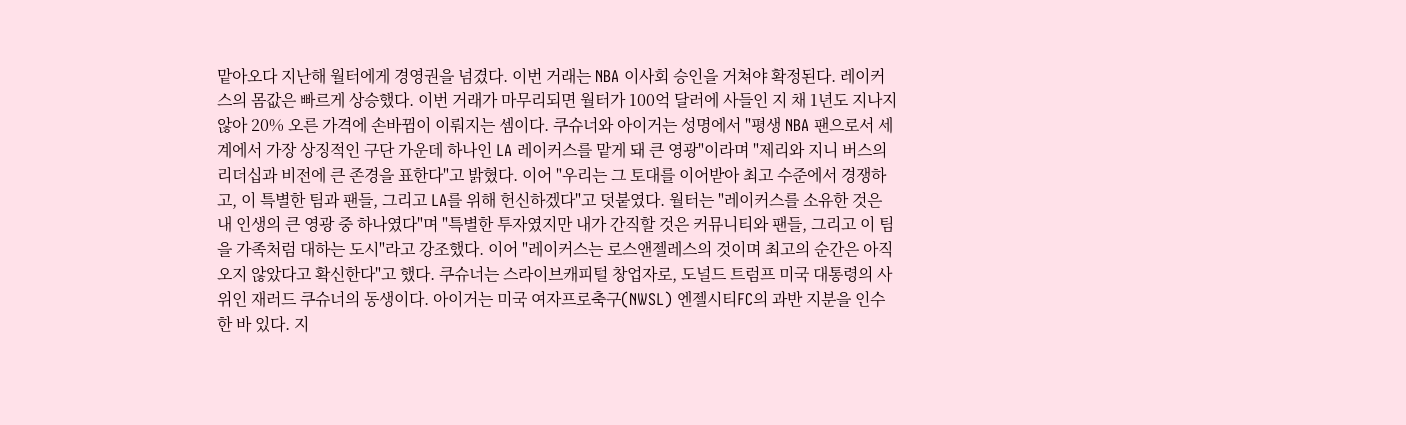맡아오다 지난해 월터에게 경영권을 넘겼다. 이번 거래는 NBA 이사회 승인을 거쳐야 확정된다. 레이커스의 몸값은 빠르게 상승했다. 이번 거래가 마무리되면 월터가 100억 달러에 사들인 지 채 1년도 지나지 않아 20% 오른 가격에 손바뀜이 이뤄지는 셈이다. 쿠슈너와 아이거는 성명에서 "평생 NBA 팬으로서 세계에서 가장 상징적인 구단 가운데 하나인 LA 레이커스를 맡게 돼 큰 영광"이라며 "제리와 지니 버스의 리더십과 비전에 큰 존경을 표한다"고 밝혔다. 이어 "우리는 그 토대를 이어받아 최고 수준에서 경쟁하고, 이 특별한 팀과 팬들, 그리고 LA를 위해 헌신하겠다"고 덧붙였다. 월터는 "레이커스를 소유한 것은 내 인생의 큰 영광 중 하나였다"며 "특별한 투자였지만 내가 간직할 것은 커뮤니티와 팬들, 그리고 이 팀을 가족처럼 대하는 도시"라고 강조했다. 이어 "레이커스는 로스앤젤레스의 것이며 최고의 순간은 아직 오지 않았다고 확신한다"고 했다. 쿠슈너는 스라이브캐피털 창업자로, 도널드 트럼프 미국 대통령의 사위인 재러드 쿠슈너의 동생이다. 아이거는 미국 여자프로축구(NWSL) 엔젤시티FC의 과반 지분을 인수한 바 있다. 지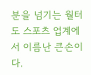분을 넘기는 월터도 스포츠 업계에서 이름난 큰손이다.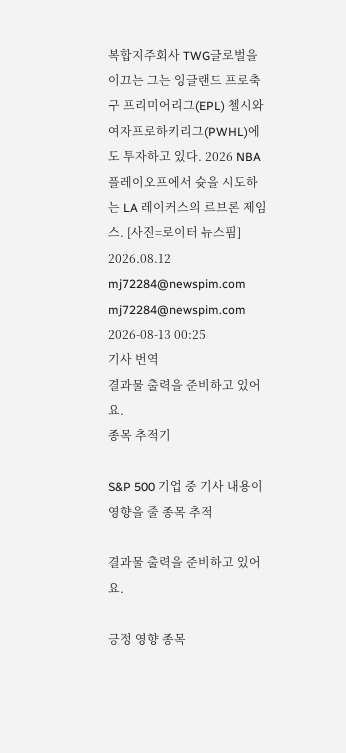복합지주회사 TWG글로벌을 이끄는 그는 잉글랜드 프로축구 프리미어리그(EPL) 첼시와 여자프로하키리그(PWHL)에도 투자하고 있다. 2026 NBA 플레이오프에서 슛을 시도하는 LA 레이커스의 르브론 제임스. [사진=로이터 뉴스핌] 2026.08.12 mj72284@newspim.com   mj72284@newspim.com 2026-08-13 00:25
기사 번역
결과물 출력을 준비하고 있어요.
종목 추적기

S&P 500 기업 중 기사 내용이 영향을 줄 종목 추적

결과물 출력을 준비하고 있어요.

긍정 영향 종목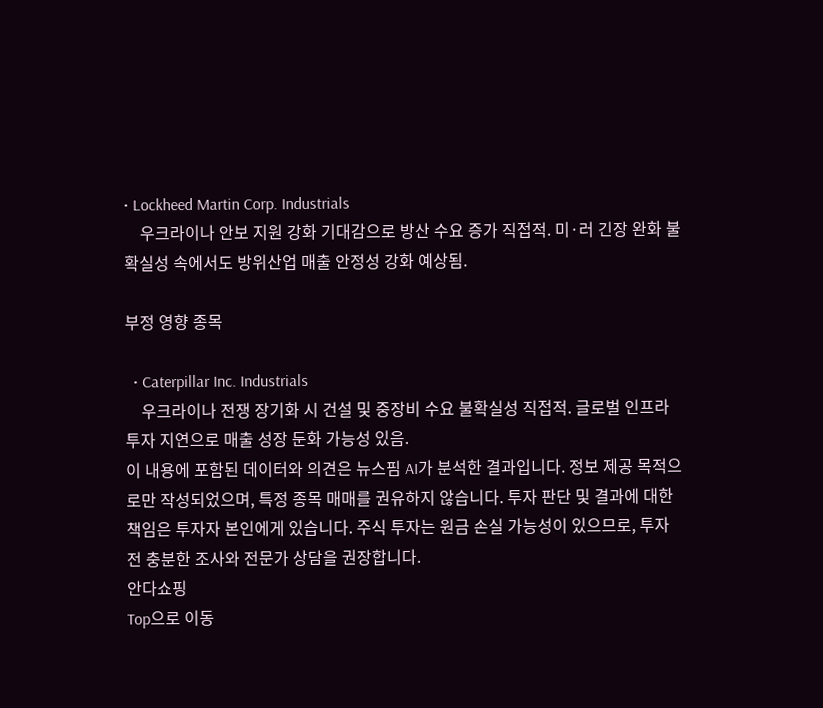• Lockheed Martin Corp. Industrials
    우크라이나 안보 지원 강화 기대감으로 방산 수요 증가 직접적. 미·러 긴장 완화 불확실성 속에서도 방위산업 매출 안정성 강화 예상됨.

부정 영향 종목

  • Caterpillar Inc. Industrials
    우크라이나 전쟁 장기화 시 건설 및 중장비 수요 불확실성 직접적. 글로벌 인프라 투자 지연으로 매출 성장 둔화 가능성 있음.
이 내용에 포함된 데이터와 의견은 뉴스핌 AI가 분석한 결과입니다. 정보 제공 목적으로만 작성되었으며, 특정 종목 매매를 권유하지 않습니다. 투자 판단 및 결과에 대한 책임은 투자자 본인에게 있습니다. 주식 투자는 원금 손실 가능성이 있으므로, 투자 전 충분한 조사와 전문가 상담을 권장합니다.
안다쇼핑
Top으로 이동